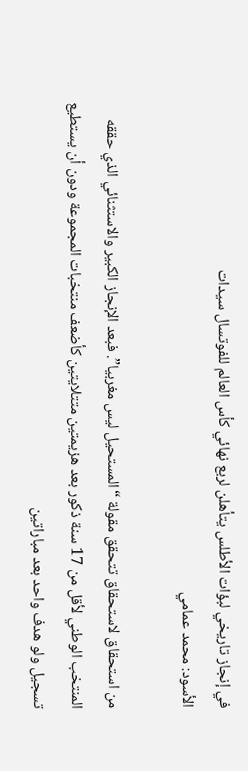في إنجاز تاريخي لبؤات الأطلس يتأهلن لربع نهائي كأس العالم للفوتسال سيدات
الأسود: محمد عمامي

من استحقاق لاستحقاق تتحقق مقولة “المستحيل ليس مغربيا”. فبعد الإنجاز الكبير والاستثنائي الذي حققه المنتخب الوطني لأقل من 17 سنة ذكور بعد هزيمتين متتلايتين كأضعف منتخبات المجموعة ودون أن يستطيع تسجيل ولو هدف واحد بعد مباراتين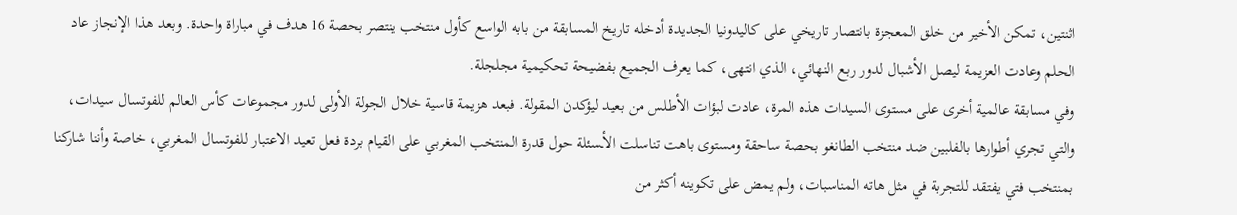اثنتين، تمكن الأخير من خلق المعجزة بانتصار تاريخي على كاليدونيا الجديدة أدخله تاريخ المسابقة من بابه الواسع كأول منتخب ينتصر بحصة 16 هدف في مباراة واحدة. وبعد هذا الإنجاز عاد الحلم وعادت العزيمة ليصل الأشبال لدور ربع النهائي، الذي انتهى، كما يعرف الجميع بفضيحة تحكيمية مجلجلة.
وفي مسابقة عالمية أخرى على مستوى السيدات هذه المرة، عادت لبؤات الأطلس من بعيد ليؤكدن المقولة. فبعد هزيمة قاسية خلال الجولة الأولى لدور مجموعات كأس العالم للفوتسال سيدات، والتي تجري أطوارها بالفلبين ضد منتخب الطانغو بحصة ساحقة ومستوى باهت تناسلت الأـسئلة حول قدرة المنتخب المغربي على القيام بردة فعل تعيد الاعتبار للفوتسال المغربي، خاصة وأننا شاركنا بمنتخب فتي يفتقد للتجربة في مثل هاته المناسبات، ولم يمض على تكوينه أكثر من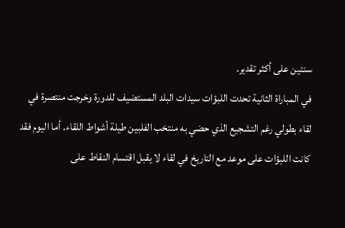سنتين على أكثر تقدير.
في المباراة الثانية تحدت اللبؤات سيدات البلد المستضيف للدورة وخرجت منتصرة في لقاء بطولي رغم التشجيع الذي حضي به منتخب الفلبين طيلة أشواط اللقاء. أما اليوم فقد كانت اللبؤات على موعد مع التاريخ في لقاء لا يقبل اقتسام النقاط على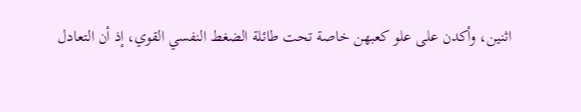اثنين، وأكدن على علو كعبهن خاصة تحت طائلة الضغط النفسي القوي، إذ أن التعادل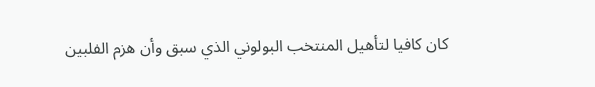كان كافيا لتأهيل المنتخب البولوني الذي سبق وأن هزم الفلبين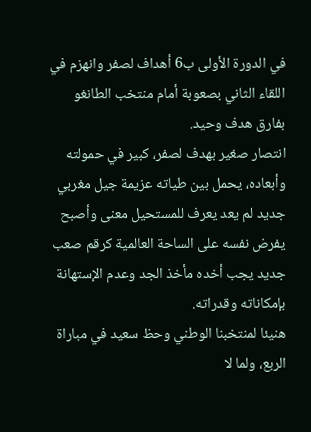في الدورة الأولى ب6 أهداف لصفر وانهزم في اللقاء الثاني بصعوبة أمام منتخب الطانغو بفارق هدف وحيد.
انتصار صغير بهدف لصفر، كبير في حمولته وأبعاده، يحمل بين طياته عزيمة جيل مغربي جديد لم يعد يعرف للمستحيل معنى وأصبح يفرض نفسه على الساحة العالمية كرقم صعب جديد يجب أخده مأخذ الجد وعدم الإستهانة بإمكاناته وقدراته.
هنيئا لمنتخبنا الوطني وحظ سعيد في مباراة الربع، ولما لا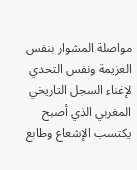مواصلة المشوار بنفس العزيمة ونفس التحدي لإغناء السجل التاريخي المغربي الذي أصبح يكتسب الإشعاع وطابع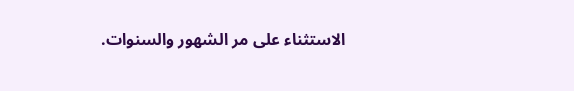الاستثناء على مر الشهور والسنوات.